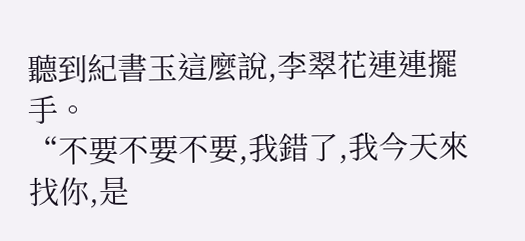聽到紀書玉這麼說,李翠花連連擺手。
“不要不要不要,我錯了,我今天來找你,是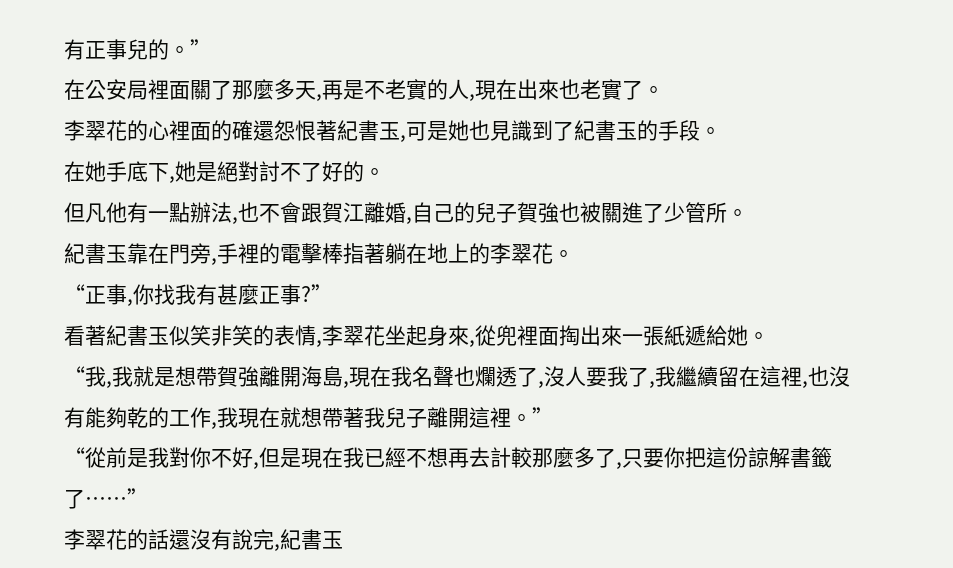有正事兒的。”
在公安局裡面關了那麼多天,再是不老實的人,現在出來也老實了。
李翠花的心裡面的確還怨恨著紀書玉,可是她也見識到了紀書玉的手段。
在她手底下,她是絕對討不了好的。
但凡他有一點辦法,也不會跟賀江離婚,自己的兒子賀強也被關進了少管所。
紀書玉靠在門旁,手裡的電擊棒指著躺在地上的李翠花。
“正事,你找我有甚麼正事?”
看著紀書玉似笑非笑的表情,李翠花坐起身來,從兜裡面掏出來一張紙遞給她。
“我,我就是想帶賀強離開海島,現在我名聲也爛透了,沒人要我了,我繼續留在這裡,也沒有能夠乾的工作,我現在就想帶著我兒子離開這裡。”
“從前是我對你不好,但是現在我已經不想再去計較那麼多了,只要你把這份諒解書籤了……”
李翠花的話還沒有說完,紀書玉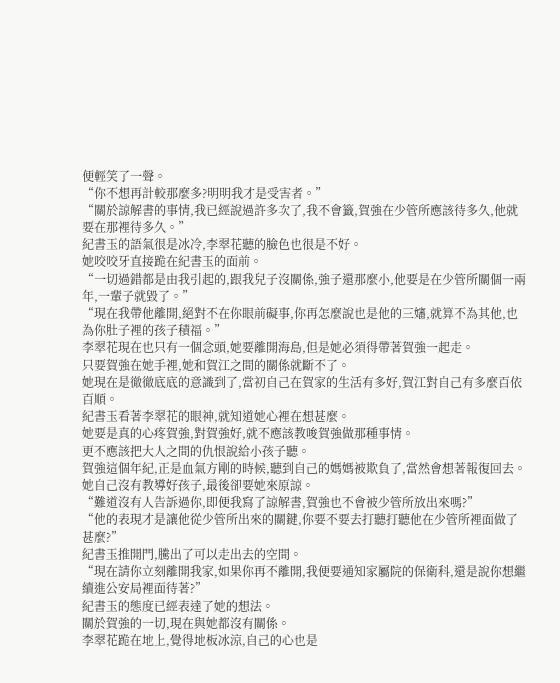便輕笑了一聲。
“你不想再計較那麼多?明明我才是受害者。”
“關於諒解書的事情,我已經說過許多次了,我不會籤,賀強在少管所應該待多久,他就要在那裡待多久。”
紀書玉的語氣很是冰冷,李翠花聽的臉色也很是不好。
她咬咬牙直接跪在紀書玉的面前。
“一切過錯都是由我引起的,跟我兒子沒關係,強子還那麼小,他要是在少管所關個一兩年,一輩子就毀了。”
“現在我帶他離開,絕對不在你眼前礙事,你再怎麼說也是他的三嬸,就算不為其他,也為你肚子裡的孩子積福。”
李翠花現在也只有一個念頭,她要離開海島,但是她必須得帶著賀強一起走。
只要賀強在她手裡,她和賀江之間的關係就斷不了。
她現在是徹徹底底的意識到了,當初自己在賀家的生活有多好,賀江對自己有多麼百依百順。
紀書玉看著李翠花的眼神,就知道她心裡在想甚麼。
她要是真的心疼賀強,對賀強好,就不應該教唆賀強做那種事情。
更不應該把大人之間的仇恨說給小孩子聽。
賀強這個年紀,正是血氣方剛的時候,聽到自己的媽媽被欺負了,當然會想著報復回去。
她自己沒有教導好孩子,最後卻要她來原諒。
“難道沒有人告訴過你,即便我寫了諒解書,賀強也不會被少管所放出來嗎?”
“他的表現才是讓他從少管所出來的關鍵,你要不要去打聽打聽他在少管所裡面做了甚麼?”
紀書玉推開門,騰出了可以走出去的空間。
“現在請你立刻離開我家,如果你再不離開,我便要通知家屬院的保衛科,還是說你想繼續進公安局裡面待著?”
紀書玉的態度已經表達了她的想法。
關於賀強的一切,現在與她都沒有關係。
李翠花跪在地上,覺得地板冰涼,自己的心也是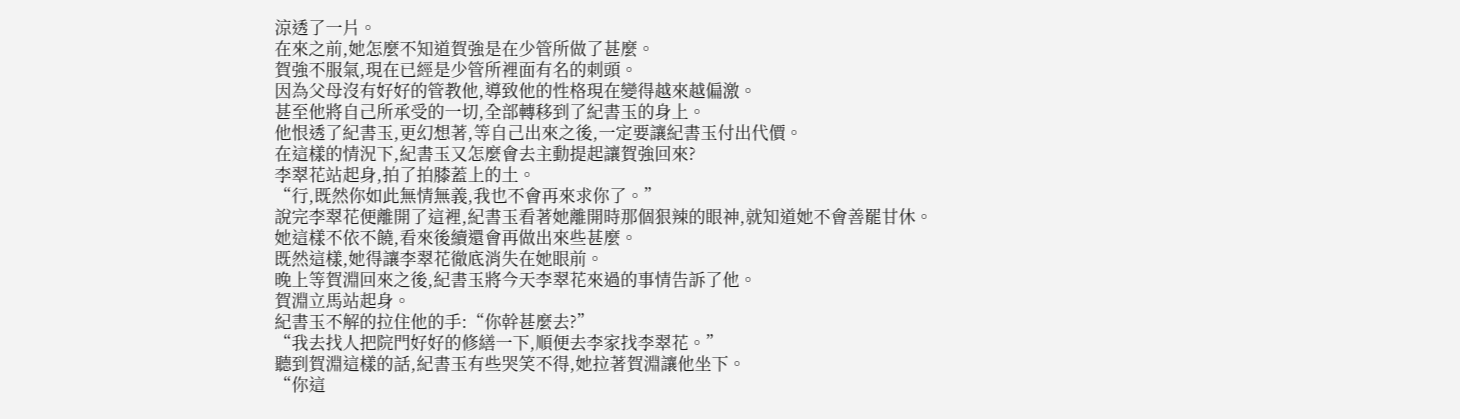涼透了一片。
在來之前,她怎麼不知道賀強是在少管所做了甚麼。
賀強不服氣,現在已經是少管所裡面有名的刺頭。
因為父母沒有好好的管教他,導致他的性格現在變得越來越偏激。
甚至他將自己所承受的一切,全部轉移到了紀書玉的身上。
他恨透了紀書玉,更幻想著,等自己出來之後,一定要讓紀書玉付出代價。
在這樣的情況下,紀書玉又怎麼會去主動提起讓賀強回來?
李翠花站起身,拍了拍膝蓋上的土。
“行,既然你如此無情無義,我也不會再來求你了。”
說完李翠花便離開了這裡,紀書玉看著她離開時那個狠辣的眼神,就知道她不會善罷甘休。
她這樣不依不饒,看來後續還會再做出來些甚麼。
既然這樣,她得讓李翠花徹底消失在她眼前。
晚上等賀淵回來之後,紀書玉將今天李翠花來過的事情告訴了他。
賀淵立馬站起身。
紀書玉不解的拉住他的手:“你幹甚麼去?”
“我去找人把院門好好的修繕一下,順便去李家找李翠花。”
聽到賀淵這樣的話,紀書玉有些哭笑不得,她拉著賀淵讓他坐下。
“你這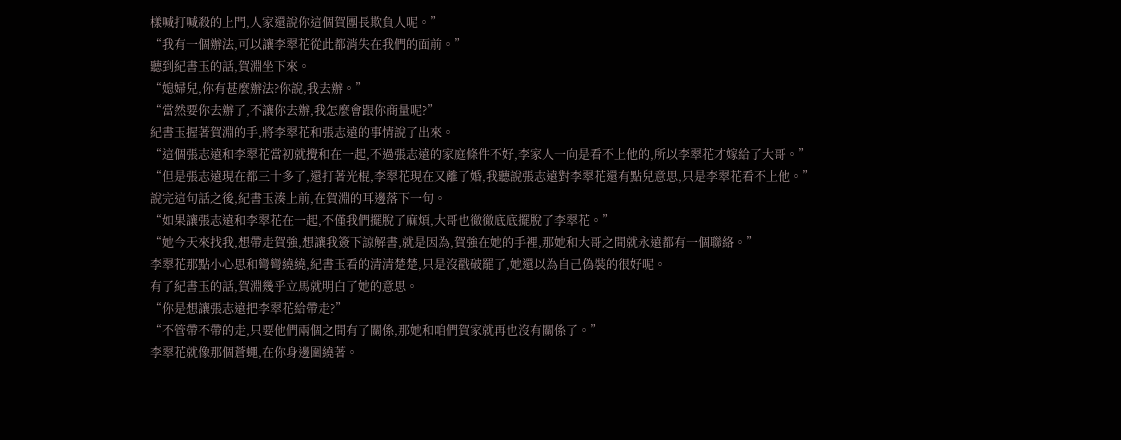樣喊打喊殺的上門,人家還說你這個賀團長欺負人呢。”
“我有一個辦法,可以讓李翠花從此都消失在我們的面前。”
聽到紀書玉的話,賀淵坐下來。
“媳婦兒,你有甚麼辦法?你說,我去辦。”
“當然要你去辦了,不讓你去辦,我怎麼會跟你商量呢?”
紀書玉握著賀淵的手,將李翠花和張志遠的事情說了出來。
“這個張志遠和李翠花當初就攪和在一起,不過張志遠的家庭條件不好,李家人一向是看不上他的,所以李翠花才嫁給了大哥。”
“但是張志遠現在都三十多了,還打著光棍,李翠花現在又離了婚,我聽說張志遠對李翠花還有點兒意思,只是李翠花看不上他。”
說完這句話之後,紀書玉湊上前,在賀淵的耳邊落下一句。
“如果讓張志遠和李翠花在一起,不僅我們擺脫了麻煩,大哥也徹徹底底擺脫了李翠花。”
“她今天來找我,想帶走賀強,想讓我簽下諒解書,就是因為,賀強在她的手裡,那她和大哥之間就永遠都有一個聯絡。”
李翠花那點小心思和彎彎繞繞,紀書玉看的清清楚楚,只是沒戳破罷了,她還以為自己偽裝的很好呢。
有了紀書玉的話,賀淵幾乎立馬就明白了她的意思。
“你是想讓張志遠把李翠花給帶走?”
“不管帶不帶的走,只要他們兩個之間有了關係,那她和咱們賀家就再也沒有關係了。”
李翠花就像那個蒼蠅,在你身邊圍繞著。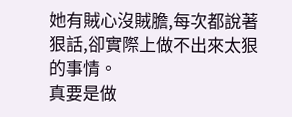她有賊心沒賊膽,每次都說著狠話,卻實際上做不出來太狠的事情。
真要是做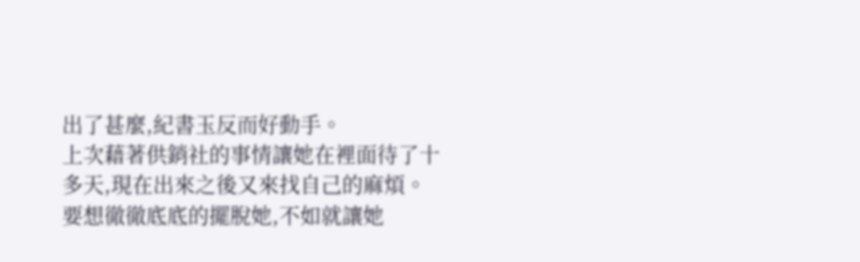出了甚麼,紀書玉反而好動手。
上次藉著供銷社的事情讓她在裡面待了十多天,現在出來之後又來找自己的麻煩。
要想徹徹底底的擺脫她,不如就讓她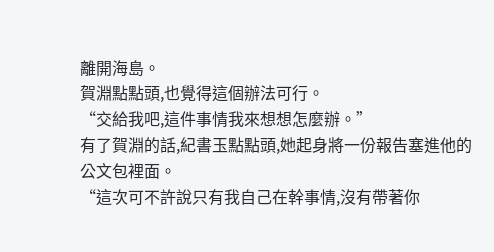離開海島。
賀淵點點頭,也覺得這個辦法可行。
“交給我吧,這件事情我來想想怎麼辦。”
有了賀淵的話,紀書玉點點頭,她起身將一份報告塞進他的公文包裡面。
“這次可不許說只有我自己在幹事情,沒有帶著你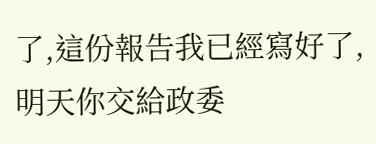了,這份報告我已經寫好了,明天你交給政委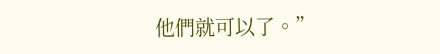他們就可以了。”